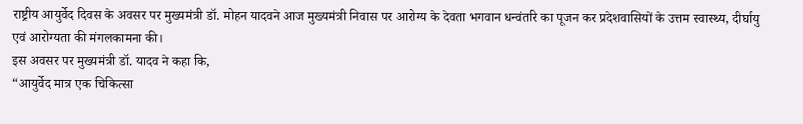राष्ट्रीय आयुर्वेद दिवस के अवसर पर मुख्यमंत्री डॉ. मोहन यादवने आज मुख्यमंत्री निवास पर आरोग्य के देवता भगवान धन्वंतरि का पूजन कर प्रदेशवासियों के उत्तम स्वास्थ्य, दीर्घायु एवं आरोग्यता की मंगलकामना की।
इस अवसर पर मुख्यमंत्री डॉ. यादव ने कहा कि,
“आयुर्वेद मात्र एक चिकित्सा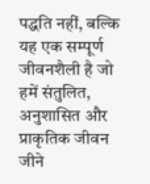पद्धति नहीं, बल्कि यह एक सम्पूर्ण जीवनशैली है जो हमें संतुलित, अनुशासित और प्राकृतिक जीवन जीने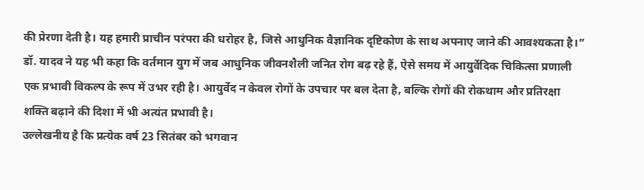की प्रेरणा देती है। यह हमारी प्राचीन परंपरा की धरोहर है, जिसे आधुनिक वैज्ञानिक दृष्टिकोण के साथ अपनाए जाने की आवश्यकता है।”
डॉ. यादव ने यह भी कहा कि वर्तमान युग में जब आधुनिक जीवनशैली जनित रोग बढ़ रहे हैं, ऐसे समय में आयुर्वेदिक चिकित्सा प्रणाली एक प्रभावी विकल्प के रूप में उभर रही है। आयुर्वेद न केवल रोगों के उपचार पर बल देता है, बल्कि रोगों की रोकथाम और प्रतिरक्षा शक्ति बढ़ाने की दिशा में भी अत्यंत प्रभावी है।
उल्लेखनीय है कि प्रत्येक वर्ष 23 सितंबर को भगवान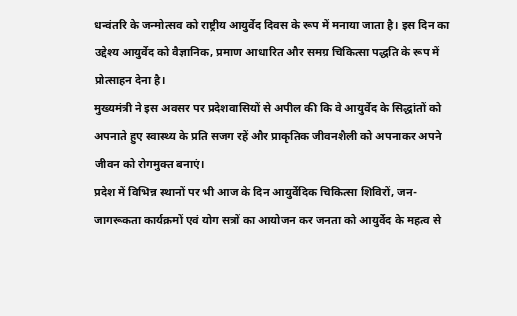धन्वंतरि के जन्मोत्सव को राष्ट्रीय आयुर्वेद दिवस के रूप में मनाया जाता है। इस दिन का उद्देश्य आयुर्वेद को वैज्ञानिक, प्रमाण आधारित और समग्र चिकित्सा पद्धति के रूप में प्रोत्साहन देना है।
मुख्यमंत्री ने इस अवसर पर प्रदेशवासियों से अपील की कि वे आयुर्वेद के सिद्धांतों को अपनाते हुए स्वास्थ्य के प्रति सजग रहें और प्राकृतिक जीवनशैली को अपनाकर अपने जीवन को रोगमुक्त बनाएं।
प्रदेश में विभिन्न स्थानों पर भी आज के दिन आयुर्वेदिक चिकित्सा शिविरों, जन-जागरूकता कार्यक्रमों एवं योग सत्रों का आयोजन कर जनता को आयुर्वेद के महत्व से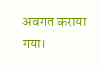अवगत कराया गया।